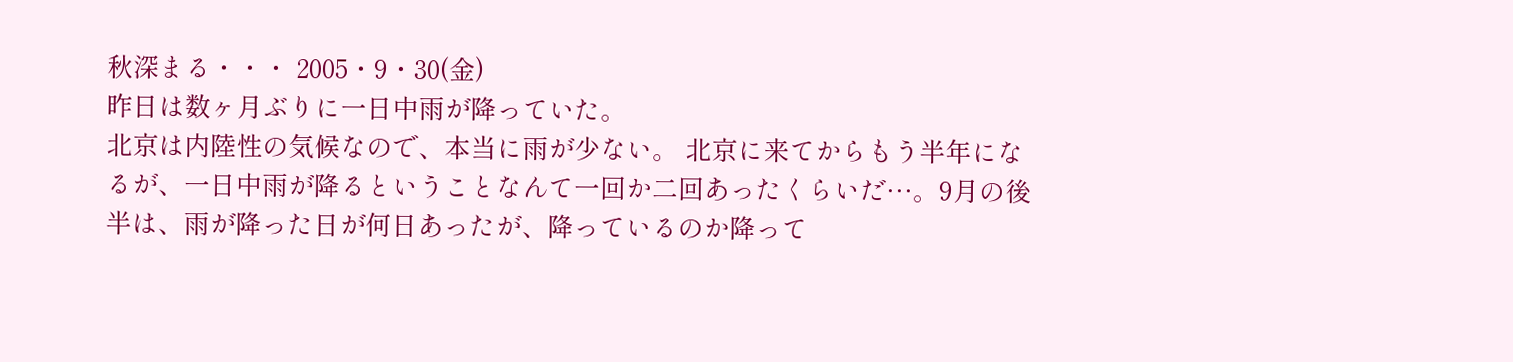秋深まる・・・ 2005・9・30(金)
昨日は数ヶ月ぶりに一日中雨が降っていた。
北京は内陸性の気候なので、本当に雨が少ない。 北京に来てからもう半年になるが、一日中雨が降るということなんて一回か二回あったくらいだ…。9月の後半は、雨が降った日が何日あったが、降っているのか降って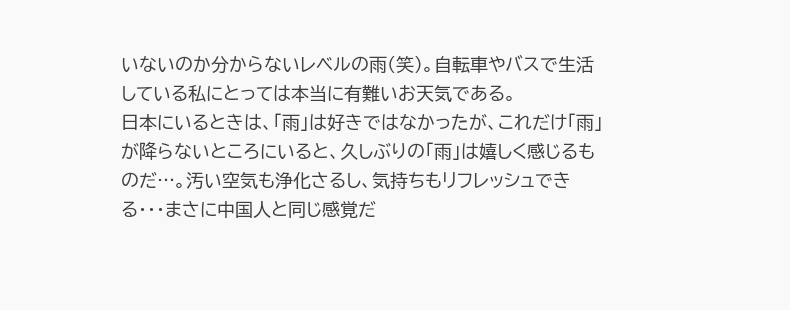いないのか分からないレベルの雨(笑)。自転車やバスで生活している私にとっては本当に有難いお天気である。
日本にいるときは、「雨」は好きではなかったが、これだけ「雨」が降らないところにいると、久しぶりの「雨」は嬉しく感じるものだ…。汚い空気も浄化さるし、気持ちもリフレッシュできる・・・まさに中国人と同じ感覚だ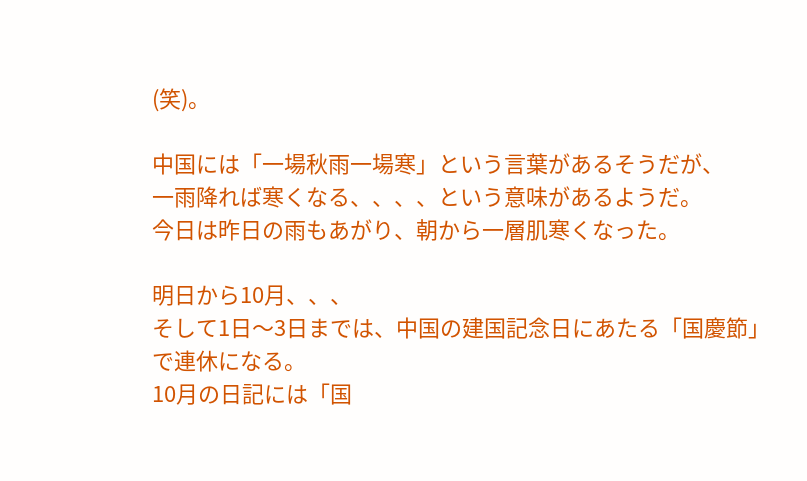(笑)。

中国には「一場秋雨一場寒」という言葉があるそうだが、
一雨降れば寒くなる、、、、という意味があるようだ。
今日は昨日の雨もあがり、朝から一層肌寒くなった。

明日から10月、、、
そして1日〜3日までは、中国の建国記念日にあたる「国慶節」で連休になる。
10月の日記には「国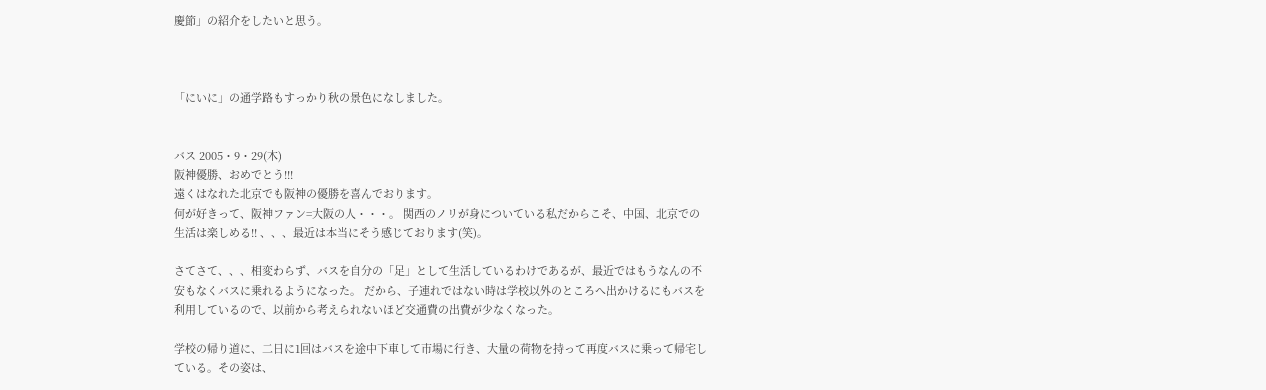慶節」の紹介をしたいと思う。



「にいに」の通学路もすっかり秋の景色になしました。


バス 2005・9・29(木)
阪神優勝、おめでとう!!!
遠くはなれた北京でも阪神の優勝を喜んでおります。
何が好きって、阪神ファン=大阪の人・・・。 関西のノリが身についている私だからこそ、中国、北京での生活は楽しめる!! 、、、最近は本当にそう感じております(笑)。

さてさて、、、相変わらず、バスを自分の「足」として生活しているわけであるが、最近ではもうなんの不安もなくバスに乗れるようになった。 だから、子連れではない時は学校以外のところへ出かけるにもバスを利用しているので、以前から考えられないほど交通費の出費が少なくなった。

学校の帰り道に、二日に1回はバスを途中下車して市場に行き、大量の荷物を持って再度バスに乗って帰宅している。その姿は、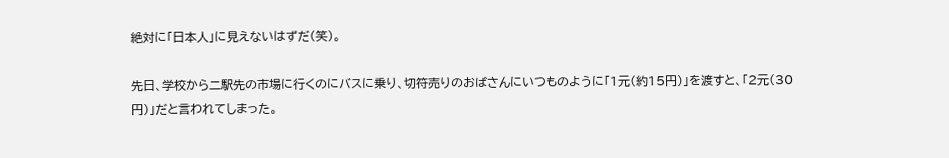絶対に「日本人」に見えないはずだ(笑)。

先日、学校から二駅先の市場に行くのにバスに乗り、切符売りのおばさんにいつものように「1元(約15円)」を渡すと、「2元(30円)」だと言われてしまった。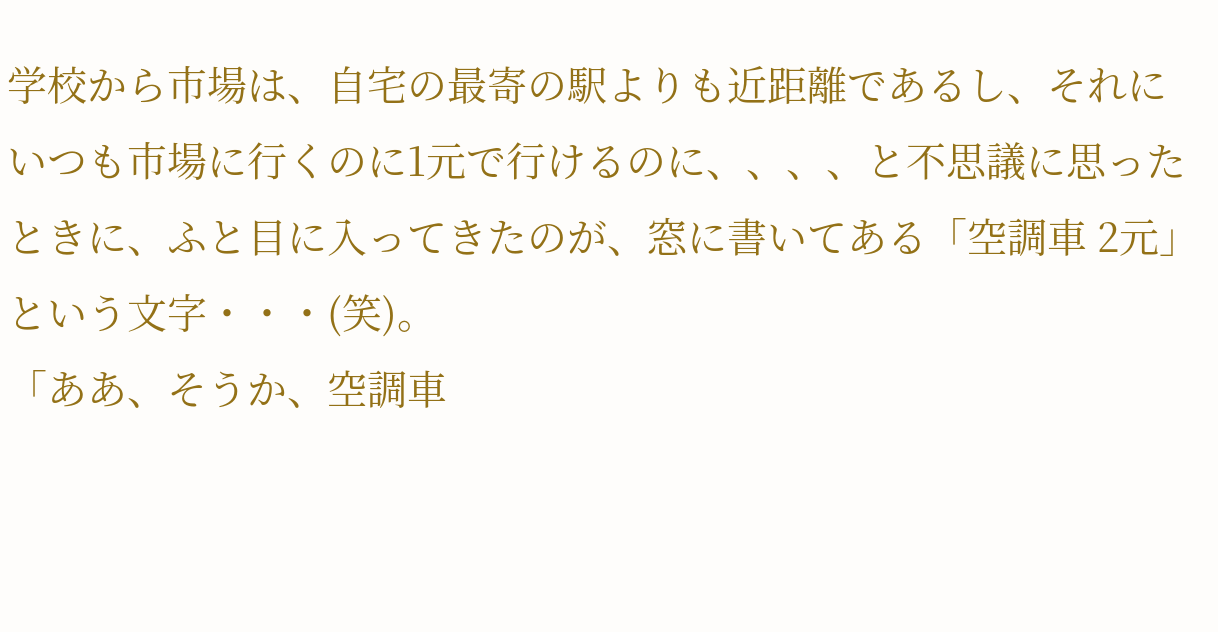学校から市場は、自宅の最寄の駅よりも近距離であるし、それにいつも市場に行くのに1元で行けるのに、、、、と不思議に思ったときに、ふと目に入ってきたのが、窓に書いてある「空調車 2元」という文字・・・(笑)。
「ああ、そうか、空調車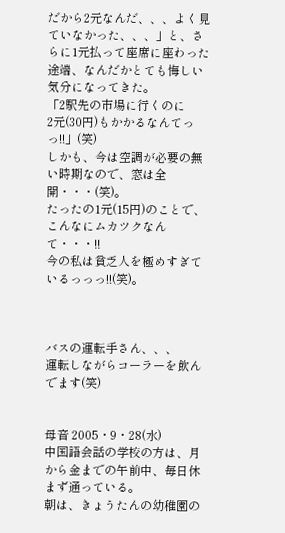だから2元なんだ、、、よく見ていなかった、、、」と、さらに1元払って座席に座わった途端、なんだかとても悔しい気分になってきた。
「2駅先の市場に行くのに
2元(30円)もかかるなんてっっ!!」(笑)
しかも、今は空調が必要の無い時期なので、窓は全開・・・(笑)。
たったの1元(15円)のことで、こんなにムカツクなんて・・・!!
今の私は貧乏人を極めすぎているっっっ!!(笑)。



バスの運転手さん、、、
運転しながらコーラーを飲んでます(笑)


母音 2005・9・28(水)
中国語会話の学校の方は、月から金までの午前中、毎日休まず通っている。
朝は、きょうたんの幼稚園の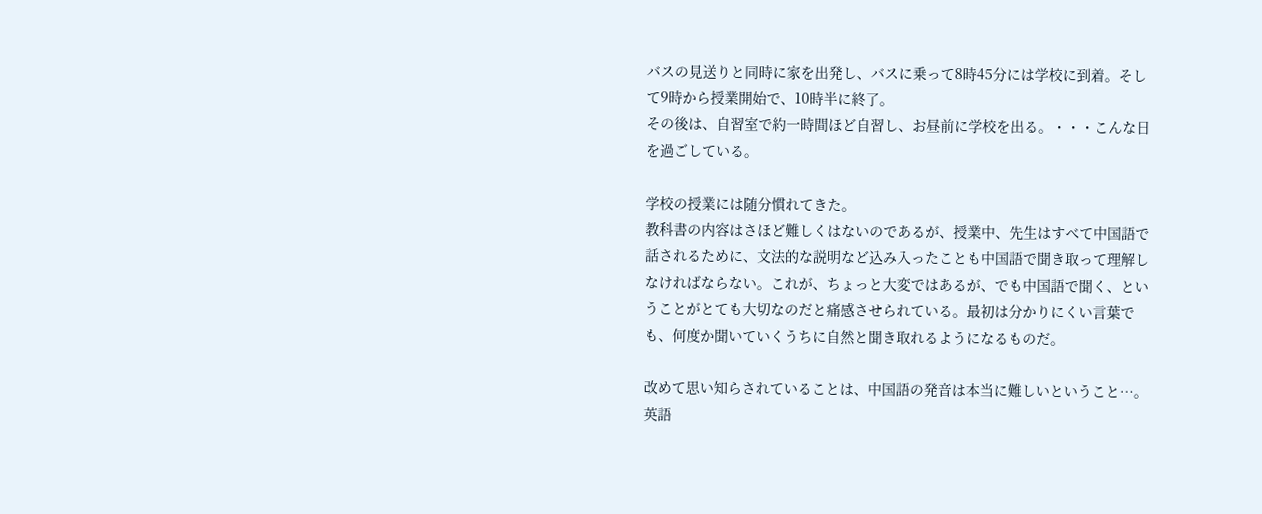バスの見送りと同時に家を出発し、バスに乗って8時45分には学校に到着。そして9時から授業開始で、10時半に終了。
その後は、自習室で約一時間ほど自習し、お昼前に学校を出る。・・・こんな日を過ごしている。

学校の授業には随分慣れてきた。
教科書の内容はさほど難しくはないのであるが、授業中、先生はすべて中国語で話されるために、文法的な説明など込み入ったことも中国語で聞き取って理解しなければならない。これが、ちょっと大変ではあるが、でも中国語で聞く、ということがとても大切なのだと痛感させられている。最初は分かりにくい言葉でも、何度か聞いていくうちに自然と聞き取れるようになるものだ。

改めて思い知らされていることは、中国語の発音は本当に難しいということ…。英語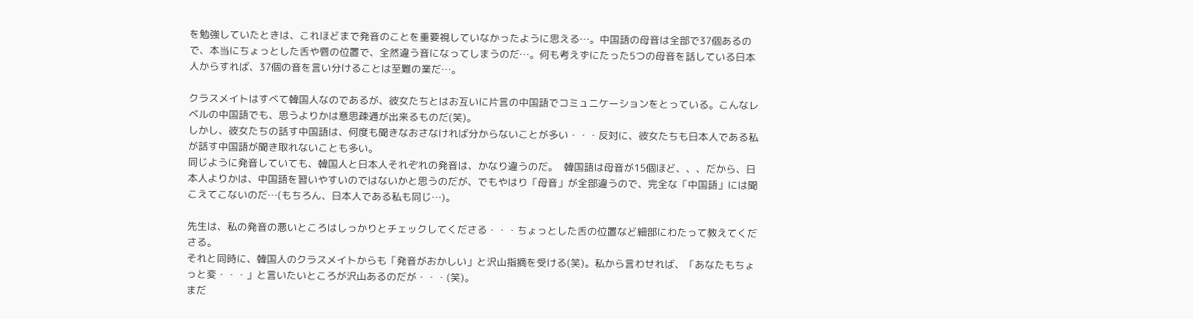を勉強していたときは、これほどまで発音のことを重要視していなかったように思える…。中国語の母音は全部で37個あるので、本当にちょっとした舌や唇の位置で、全然違う音になってしまうのだ…。何も考えずにたった5つの母音を話している日本人からすれば、37個の音を言い分けることは至難の業だ…。

クラスメイトはすべて韓国人なのであるが、彼女たちとはお互いに片言の中国語でコミュニケーションをとっている。こんなレベルの中国語でも、思うよりかは意思疎通が出来るものだ(笑)。
しかし、彼女たちの話す中国語は、何度も聞きなおさなければ分からないことが多い・・・反対に、彼女たちも日本人である私が話す中国語が聞き取れないことも多い。
同じように発音していても、韓国人と日本人それぞれの発音は、かなり違うのだ。  韓国語は母音が15個ほど、、、だから、日本人よりかは、中国語を習いやすいのではないかと思うのだが、でもやはり「母音」が全部違うので、完全な「中国語」には聞こえてこないのだ…(もちろん、日本人である私も同じ…)。

先生は、私の発音の悪いところはしっかりとチェックしてくださる・・・ちょっとした舌の位置など細部にわたって教えてくださる。
それと同時に、韓国人のクラスメイトからも「発音がおかしい」と沢山指摘を受ける(笑)。私から言わせれば、「あなたもちょっと変・・・」と言いたいところが沢山あるのだが・・・(笑)。
まだ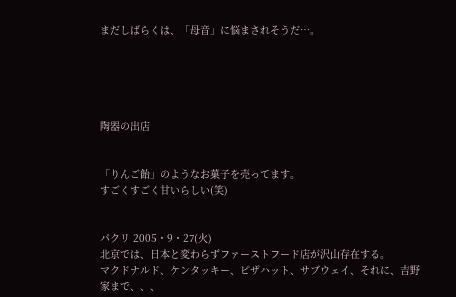まだしばらくは、「母音」に悩まされそうだ…。





陶器の出店


「りんご飴」のようなお菓子を売ってます。
すごくすごく甘いらしい(笑)


パクリ 2005・9・27(火)
北京では、日本と変わらずファーストフード店が沢山存在する。
マクドナルド、ケンタッキー、ピザハット、サブウェイ、それに、吉野家まで、、、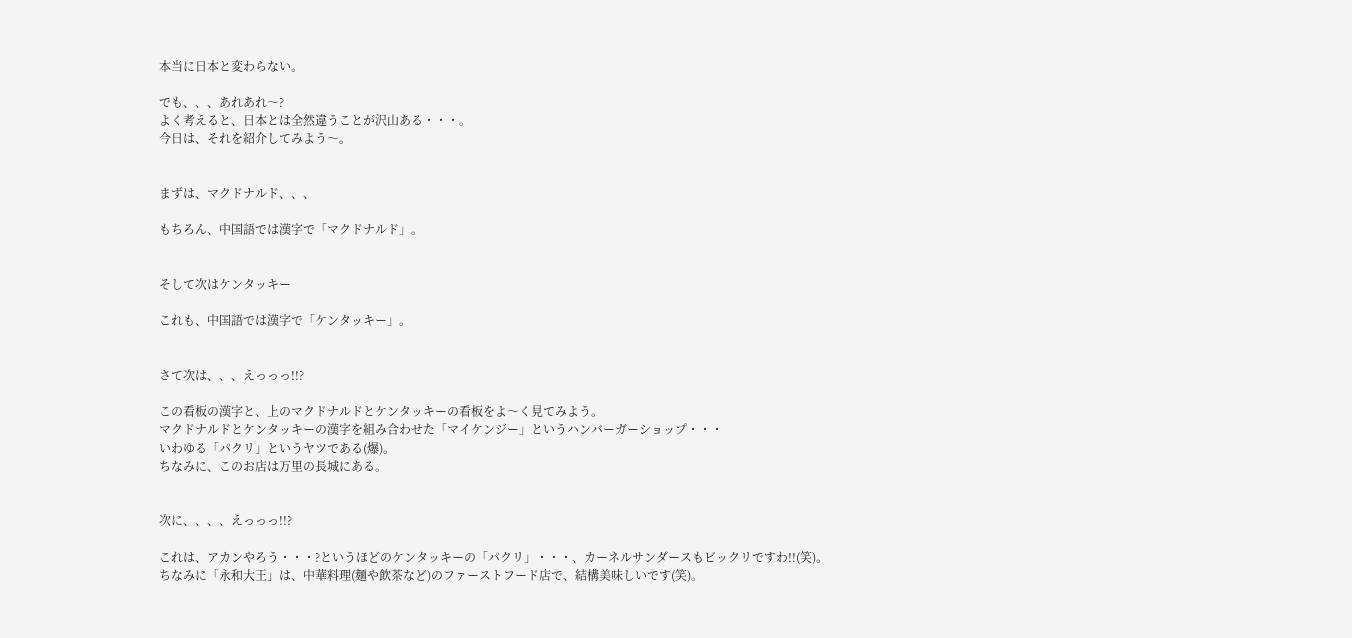本当に日本と変わらない。

でも、、、あれあれ〜?
よく考えると、日本とは全然違うことが沢山ある・・・。
今日は、それを紹介してみよう〜。


まずは、マクドナルド、、、

もちろん、中国語では漢字で「マクドナルド」。


そして次はケンタッキー

これも、中国語では漢字で「ケンタッキー」。


さて次は、、、えっっっ!!?

この看板の漢字と、上のマクドナルドとケンタッキーの看板をよ〜く見てみよう。
マクドナルドとケンタッキーの漢字を組み合わせた「マイケンジー」というハンバーガーショップ・・・
いわゆる「パクリ」というヤツである(爆)。
ちなみに、このお店は万里の長城にある。


次に、、、、えっっっ!!?

これは、アカンやろう・・・?というほどのケンタッキーの「パクリ」・・・、カーネルサンダースもビックリですわ!!(笑)。
ちなみに「永和大王」は、中華料理(麺や飲茶など)のファーストフード店で、結構美味しいです(笑)。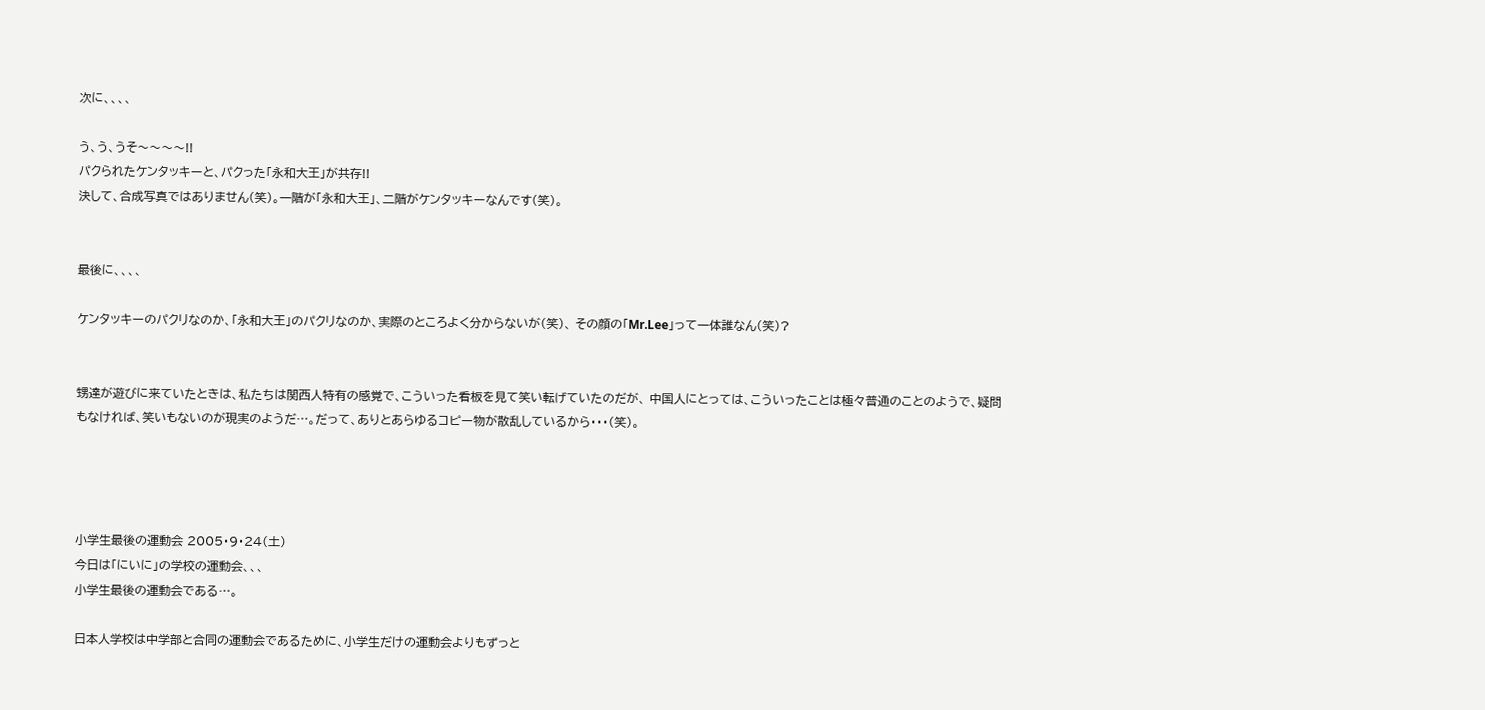次に、、、、

う、う、うそ〜〜〜〜!!
パクられたケンタッキーと、パクった「永和大王」が共存!!
決して、合成写真ではありません(笑)。一階が「永和大王」、二階がケンタッキーなんです(笑)。


最後に、、、、

ケンタッキーのパクリなのか、「永和大王」のパクリなのか、実際のところよく分からないが(笑)、 その顔の「Mr.Lee」って一体誰なん(笑)?


甥達が遊びに来ていたときは、私たちは関西人特有の感覚で、こういった看板を見て笑い転げていたのだが、 中国人にとっては、こういったことは極々普通のことのようで、疑問もなければ、笑いもないのが現実のようだ…。だって、ありとあらゆるコピー物が散乱しているから・・・(笑)。




小学生最後の運動会 2005・9・24(土)
今日は「にいに」の学校の運動会、、、
小学生最後の運動会である…。

日本人学校は中学部と合同の運動会であるために、小学生だけの運動会よりもずっと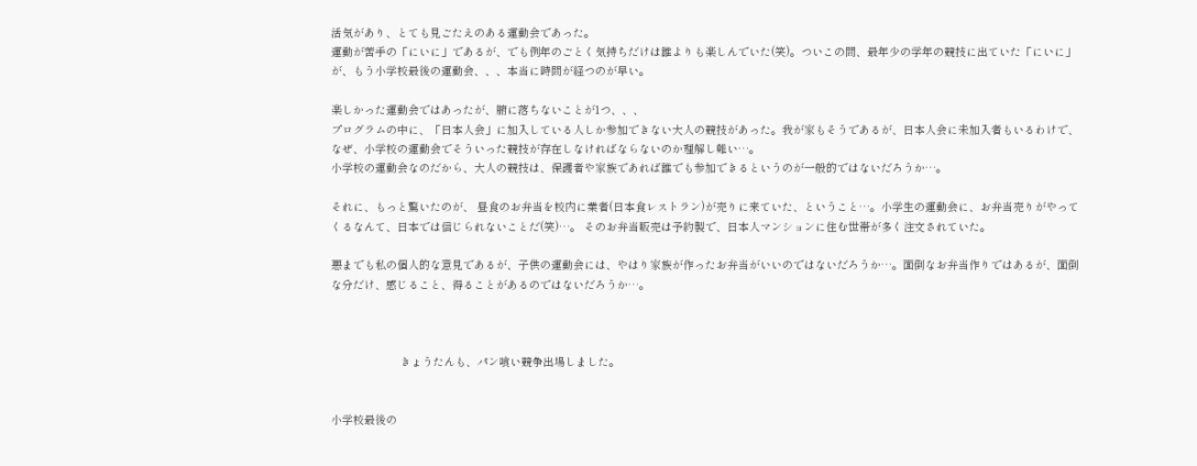活気があり、とても見ごたえのある運動会であった。
運動が苦手の「にいに」であるが、でも例年のごとく気持ちだけは誰よりも楽しんでいた(笑)。ついこの間、最年少の学年の競技に出ていた「にいに」が、もう小学校最後の運動会、、、本当に時間が経つのが早い。

楽しかった運動会ではあったが、腑に落ちないことが1つ、、、
プログラムの中に、「日本人会」に加入している人しか参加できない大人の競技があった。我が家もそうであるが、日本人会に未加入者もいるわけで、なぜ、小学校の運動会でそういった競技が存在しなければならないのか理解し難い…。
小学校の運動会なのだから、大人の競技は、保護者や家族であれば誰でも参加できるというのが一般的ではないだろうか…。

それに、もっと驚いたのが、 昼食のお弁当を校内に業者(日本食レストラン)が売りに来ていた、ということ…。小学生の運動会に、お弁当売りがやってくるなんて、日本では信じられないことだ(笑)…。 そのお弁当販売は予約製で、日本人マンションに住む世帯が多く注文されていた。

悪までも私の個人的な意見であるが、子供の運動会には、やはり家族が作ったお弁当がいいのではないだろうか…。面倒なお弁当作りではあるが、面倒な分だけ、感じること、得ることがあるのではないだろうか…。



                       きょうたんも、パン喰い競争出場しました。


小学校最後の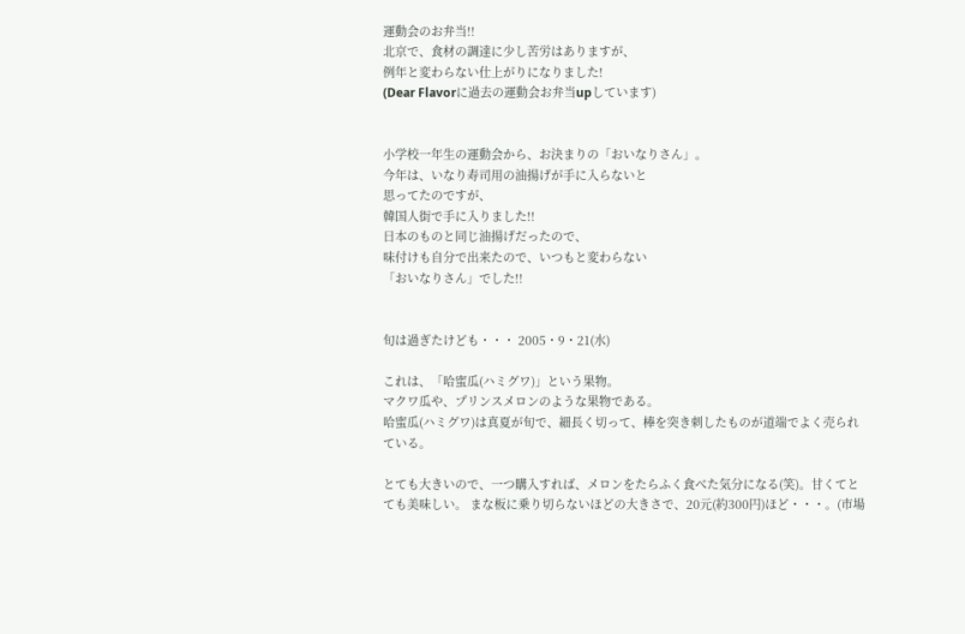運動会のお弁当!!
北京で、食材の調達に少し苦労はありますが、
例年と変わらない仕上がりになりました!
(Dear Flavorに過去の運動会お弁当upしています)


小学校一年生の運動会から、お決まりの「おいなりさん」。
今年は、いなり寿司用の油揚げが手に入らないと
思ってたのですが、
韓国人街で手に入りました!!
日本のものと同じ油揚げだったので、
味付けも自分で出来たので、いつもと変わらない
「おいなりさん」でした!!


旬は過ぎたけども・・・ 2005・9・21(水)

これは、「哈蜜瓜(ハミグワ)」という果物。
マクワ瓜や、プリンスメロンのような果物である。
哈蜜瓜(ハミグワ)は真夏が旬で、細長く切って、棒を突き刺したものが道端でよく売られている。

とても大きいので、一つ購入すれば、メロンをたらふく食べた気分になる(笑)。甘くてとても美味しい。 まな板に乗り切らないほどの大きさで、20元(約300円)ほど・・・。(市場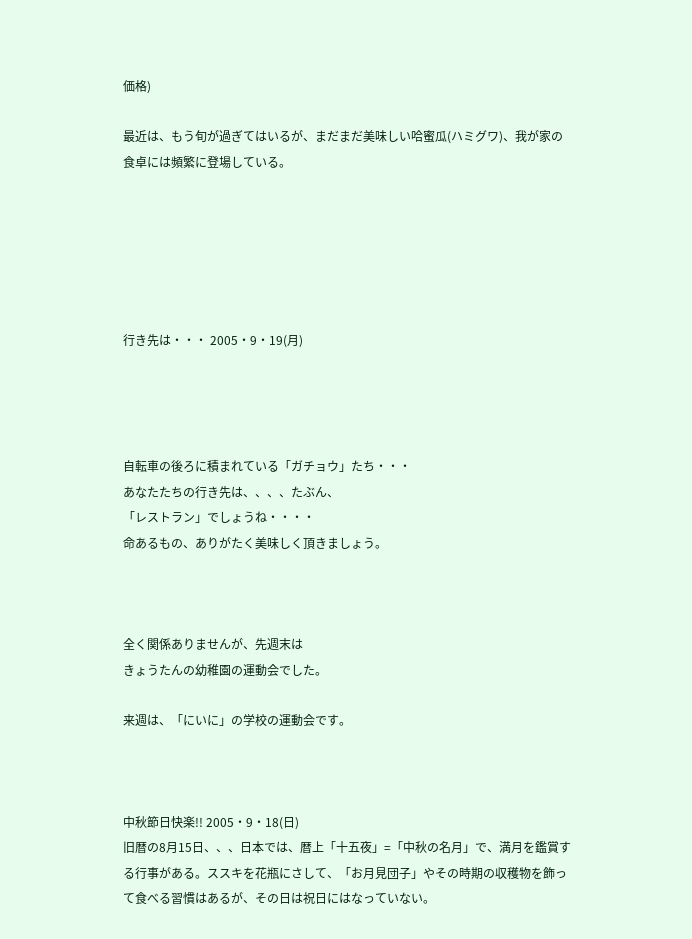価格)

最近は、もう旬が過ぎてはいるが、まだまだ美味しい哈蜜瓜(ハミグワ)、我が家の食卓には頻繁に登場している。






行き先は・・・ 2005・9・19(月)




自転車の後ろに積まれている「ガチョウ」たち・・・
あなたたちの行き先は、、、、たぶん、
「レストラン」でしょうね・・・・
命あるもの、ありがたく美味しく頂きましょう。



全く関係ありませんが、先週末は
きょうたんの幼稚園の運動会でした。

来週は、「にいに」の学校の運動会です。



中秋節日快楽!! 2005・9・18(日)
旧暦の8月15日、、、日本では、暦上「十五夜」=「中秋の名月」で、満月を鑑賞する行事がある。ススキを花瓶にさして、「お月見団子」やその時期の収穫物を飾って食べる習慣はあるが、その日は祝日にはなっていない。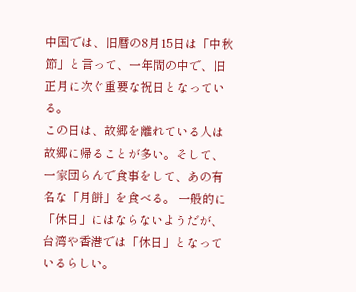中国では、旧暦の8月15日は「中秋節」と言って、一年間の中で、旧正月に次ぐ重要な祝日となっている。
この日は、故郷を離れている人は故郷に帰ることが多い。そして、 一家団らんで食事をして、あの有名な「月餅」を食べる。 一般的に「休日」にはならないようだが、台湾や香港では「休日」となっているらしい。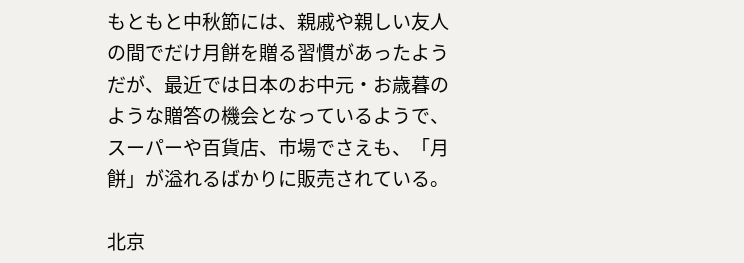もともと中秋節には、親戚や親しい友人の間でだけ月餅を贈る習慣があったようだが、最近では日本のお中元・お歳暮のような贈答の機会となっているようで、スーパーや百貨店、市場でさえも、「月餅」が溢れるばかりに販売されている。

北京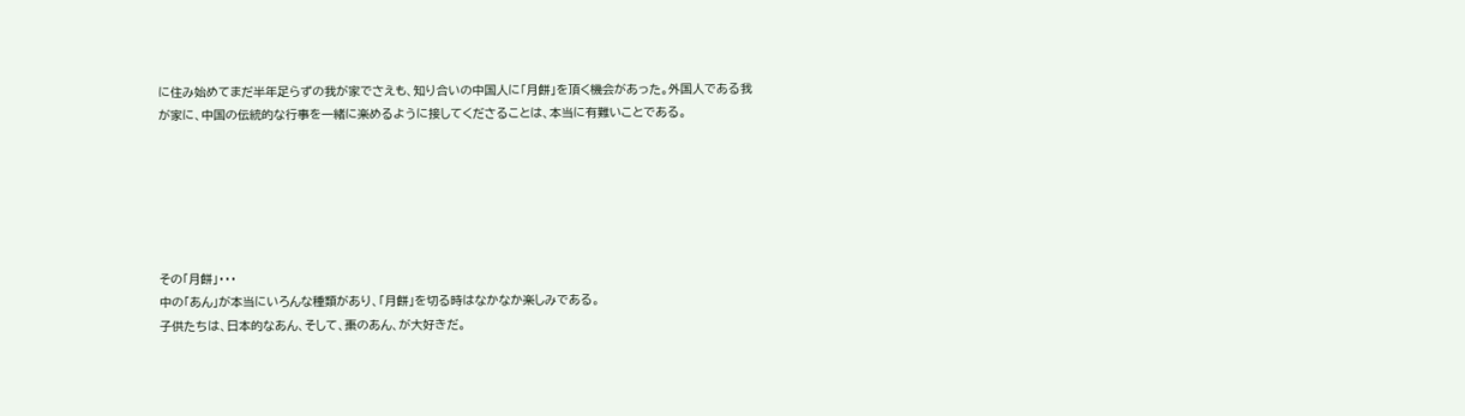に住み始めてまだ半年足らずの我が家でさえも、知り合いの中国人に「月餅」を頂く機会があった。外国人である我が家に、中国の伝統的な行事を一緒に楽めるように接してくださることは、本当に有難いことである。






その「月餅」・・・
中の「あん」が本当にいろんな種類があり、「月餅」を切る時はなかなか楽しみである。
子供たちは、日本的なあん、そして、棗のあん、が大好きだ。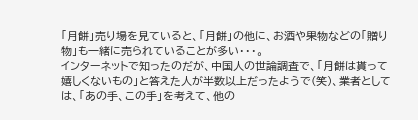「月餅」売り場を見ていると、「月餅」の他に、お酒や果物などの「贈り物」も一緒に売られていることが多い・・・。
インターネットで知ったのだが、中国人の世論調査で、「月餅は貰って嬉しくないもの」と答えた人が半数以上だったようで(笑)、業者としては、「あの手、この手」を考えて、他の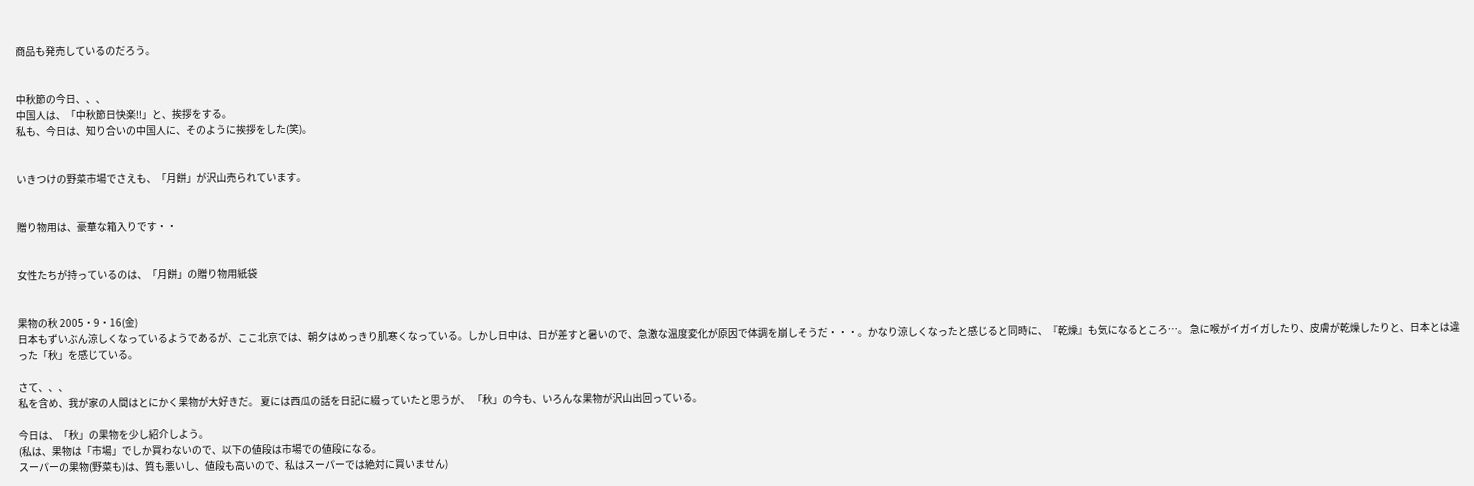商品も発売しているのだろう。


中秋節の今日、、、
中国人は、「中秋節日快楽!!」と、挨拶をする。
私も、今日は、知り合いの中国人に、そのように挨拶をした(笑)。


いきつけの野菜市場でさえも、「月餅」が沢山売られています。


贈り物用は、豪華な箱入りです・・


女性たちが持っているのは、「月餅」の贈り物用紙袋


果物の秋 2005・9・16(金)
日本もずいぶん涼しくなっているようであるが、ここ北京では、朝夕はめっきり肌寒くなっている。しかし日中は、日が差すと暑いので、急激な温度変化が原因で体調を崩しそうだ・・・。かなり涼しくなったと感じると同時に、『乾燥』も気になるところ…。 急に喉がイガイガしたり、皮膚が乾燥したりと、日本とは違った「秋」を感じている。

さて、、、
私を含め、我が家の人間はとにかく果物が大好きだ。 夏には西瓜の話を日記に綴っていたと思うが、 「秋」の今も、いろんな果物が沢山出回っている。

今日は、「秋」の果物を少し紹介しよう。
(私は、果物は「市場」でしか買わないので、以下の値段は市場での値段になる。
スーパーの果物(野菜も)は、質も悪いし、値段も高いので、私はスーパーでは絶対に買いません)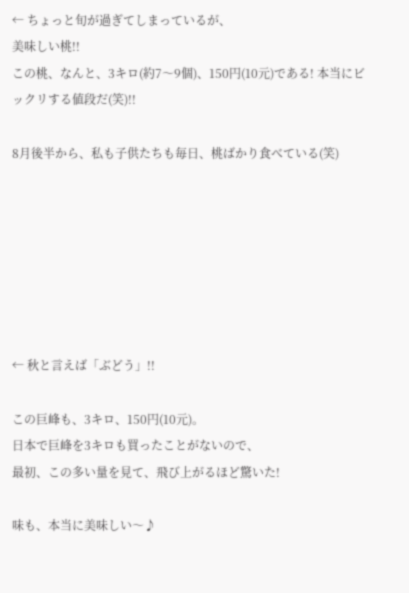← ちょっと旬が過ぎてしまっているが、
美味しい桃!!
この桃、なんと、3キロ(約7〜9個)、150円(10元)である! 本当にビックリする値段だ(笑)!!

8月後半から、私も子供たちも毎日、桃ばかり食べている(笑)







← 秋と言えば「ぶどう」!!

この巨峰も、3キロ、150円(10元)。
日本で巨峰を3キロも買ったことがないので、
最初、この多い量を見て、飛び上がるほど驚いた!

味も、本当に美味しい〜♪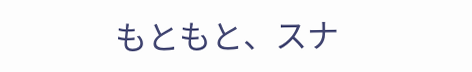もともと、スナ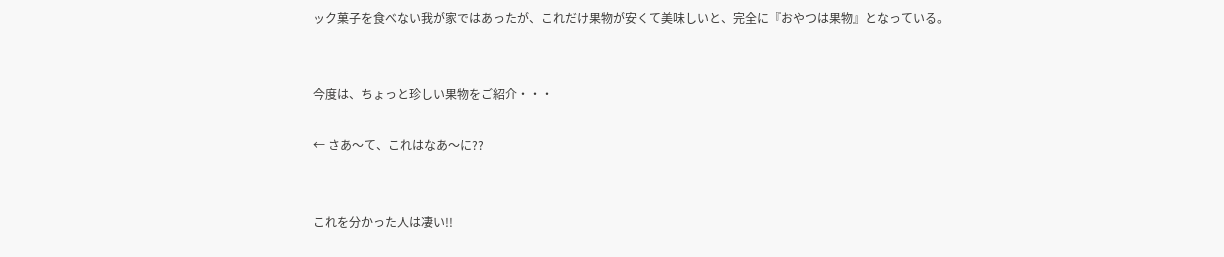ック菓子を食べない我が家ではあったが、これだけ果物が安くて美味しいと、完全に『おやつは果物』となっている。


今度は、ちょっと珍しい果物をご紹介・・・

← さあ〜て、これはなあ〜に??


これを分かった人は凄い!!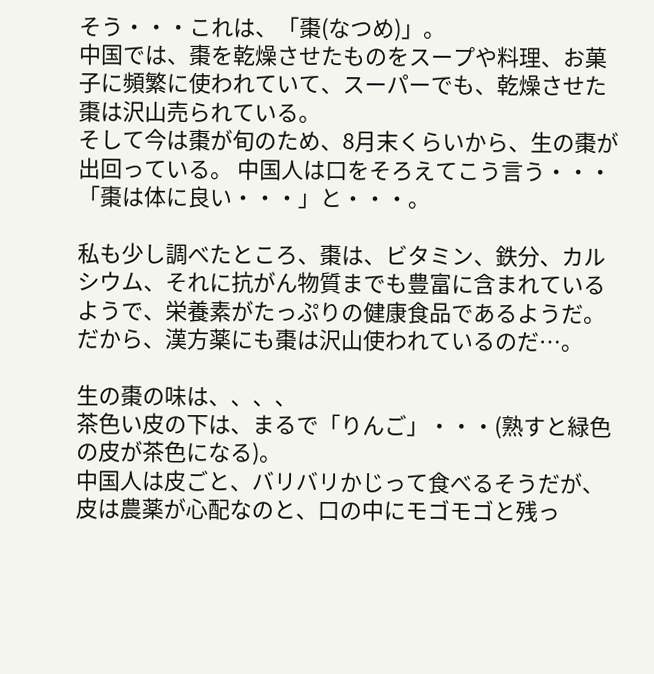そう・・・これは、「棗(なつめ)」。
中国では、棗を乾燥させたものをスープや料理、お菓子に頻繁に使われていて、スーパーでも、乾燥させた棗は沢山売られている。
そして今は棗が旬のため、8月末くらいから、生の棗が出回っている。 中国人は口をそろえてこう言う・・・「棗は体に良い・・・」と・・・。

私も少し調べたところ、棗は、ビタミン、鉄分、カルシウム、それに抗がん物質までも豊富に含まれているようで、栄養素がたっぷりの健康食品であるようだ。 だから、漢方薬にも棗は沢山使われているのだ…。

生の棗の味は、、、、
茶色い皮の下は、まるで「りんご」・・・(熟すと緑色の皮が茶色になる)。
中国人は皮ごと、バリバリかじって食べるそうだが、皮は農薬が心配なのと、口の中にモゴモゴと残っ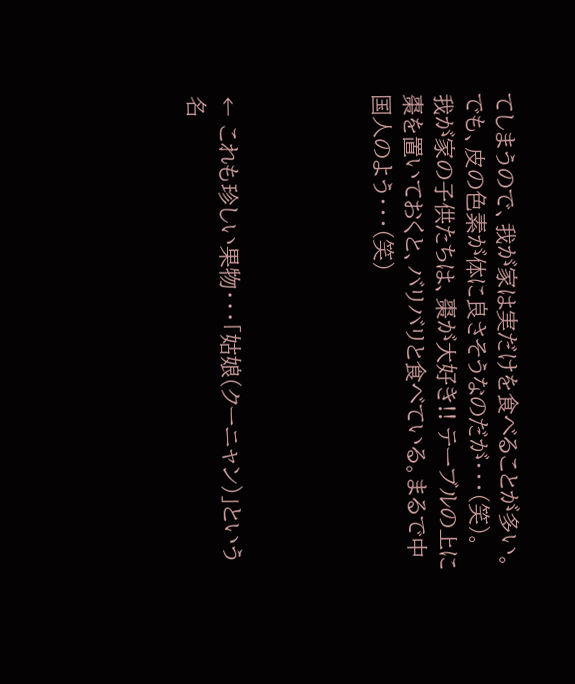てしまうので、我が家は実だけを食べることが多い。でも、皮の色素が体に良さそうなのだが・・・(笑)。
我が家の子供たちは、棗が大好き!! テーブルの上に棗を置いておくと、バリバリと食べている。まるで中国人のよう・・・(笑)




← これも珍しい果物・・・「姑娘(クーニャン)」という名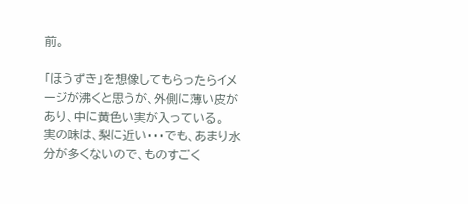前。

「ほうずき」を想像してもらったらイメージが沸くと思うが、外側に薄い皮があり、中に黄色い実が入っている。
実の味は、梨に近い・・・でも、あまり水分が多くないので、ものすごく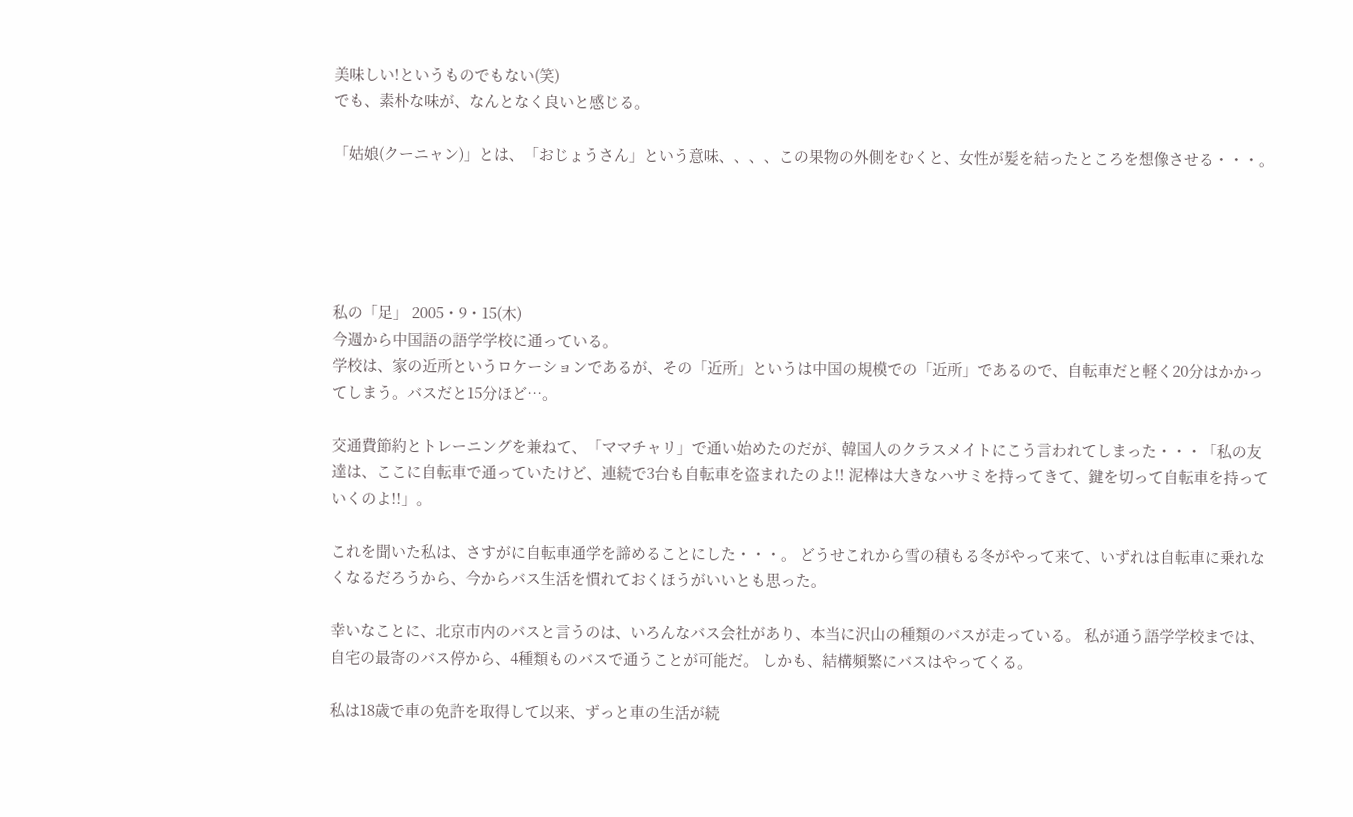美味しい!というものでもない(笑)
でも、素朴な味が、なんとなく良いと感じる。

「姑娘(クーニャン)」とは、「おじょうさん」という意味、、、、この果物の外側をむくと、女性が髪を結ったところを想像させる・・・。





私の「足」 2005・9・15(木)
今週から中国語の語学学校に通っている。
学校は、家の近所というロケーションであるが、その「近所」というは中国の規模での「近所」であるので、自転車だと軽く20分はかかってしまう。バスだと15分ほど…。

交通費節約とトレーニングを兼ねて、「ママチャリ」で通い始めたのだが、韓国人のクラスメイトにこう言われてしまった・・・「私の友達は、ここに自転車で通っていたけど、連続で3台も自転車を盗まれたのよ!! 泥棒は大きなハサミを持ってきて、鍵を切って自転車を持っていくのよ!!」。

これを聞いた私は、さすがに自転車通学を諦めることにした・・・。 どうせこれから雪の積もる冬がやって来て、いずれは自転車に乗れなくなるだろうから、今からバス生活を慣れておくほうがいいとも思った。

幸いなことに、北京市内のバスと言うのは、いろんなバス会社があり、本当に沢山の種類のバスが走っている。 私が通う語学学校までは、自宅の最寄のバス停から、4種類ものバスで通うことが可能だ。 しかも、結構頻繁にバスはやってくる。

私は18歳で車の免許を取得して以来、ずっと車の生活が続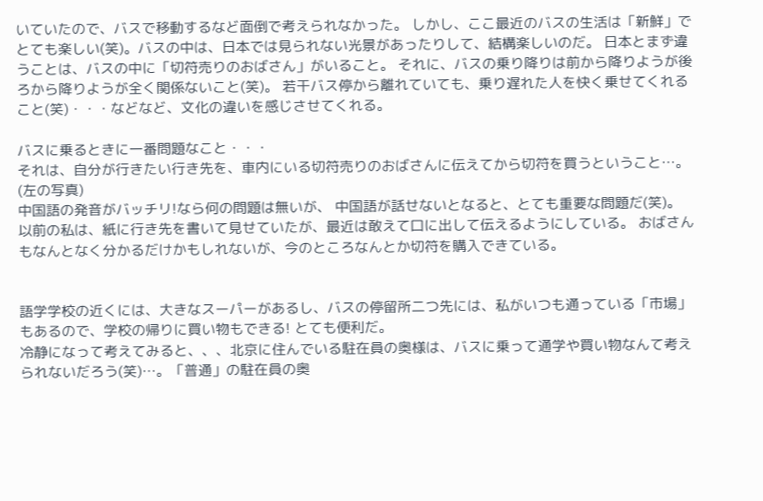いていたので、バスで移動するなど面倒で考えられなかった。 しかし、ここ最近のバスの生活は「新鮮」でとても楽しい(笑)。バスの中は、日本では見られない光景があったりして、結構楽しいのだ。 日本とまず違うことは、バスの中に「切符売りのおばさん」がいること。 それに、バスの乗り降りは前から降りようが後ろから降りようが全く関係ないこと(笑)。 若干バス停から離れていても、乗り遅れた人を快く乗せてくれること(笑)・・・などなど、文化の違いを感じさせてくれる。

バスに乗るときに一番問題なこと・・・
それは、自分が行きたい行き先を、車内にいる切符売りのおばさんに伝えてから切符を買うということ…。(左の写真)
中国語の発音がバッチリ!なら何の問題は無いが、 中国語が話せないとなると、とても重要な問題だ(笑)。 以前の私は、紙に行き先を書いて見せていたが、最近は敢えて口に出して伝えるようにしている。 おばさんもなんとなく分かるだけかもしれないが、今のところなんとか切符を購入できている。


語学学校の近くには、大きなスーパーがあるし、バスの停留所二つ先には、私がいつも通っている「市場」もあるので、学校の帰りに買い物もできる! とても便利だ。
冷静になって考えてみると、、、北京に住んでいる駐在員の奥様は、バスに乗って通学や買い物なんて考えられないだろう(笑)…。「普通」の駐在員の奥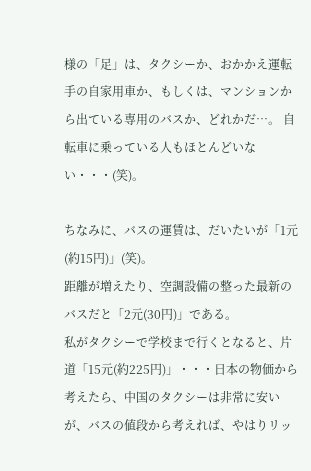様の「足」は、タクシーか、おかかえ運転手の自家用車か、もしくは、マンションから出ている専用のバスか、どれかだ…。 自転車に乗っている人もほとんどいない・・・(笑)。

ちなみに、バスの運賃は、だいたいが「1元(約15円)」(笑)。
距離が増えたり、空調設備の整った最新のバスだと「2元(30円)」である。
私がタクシーで学校まで行くとなると、片道「15元(約225円)」・・・日本の物価から考えたら、中国のタクシーは非常に安いが、バスの値段から考えれば、やはりリッ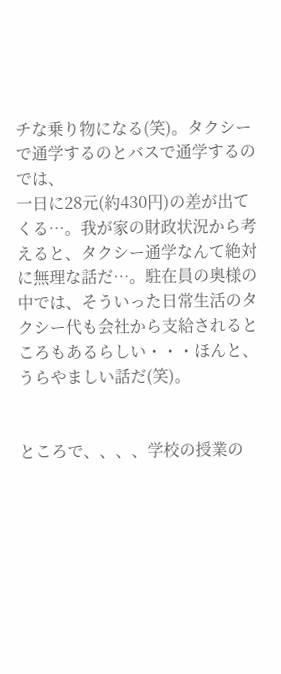チな乗り物になる(笑)。タクシーで通学するのとバスで通学するのでは、
一日に28元(約430円)の差が出てくる…。我が家の財政状況から考えると、タクシー通学なんて絶対に無理な話だ…。駐在員の奥様の中では、そういった日常生活のタクシー代も会社から支給されるところもあるらしい・・・ほんと、うらやましい話だ(笑)。


ところで、、、、学校の授業の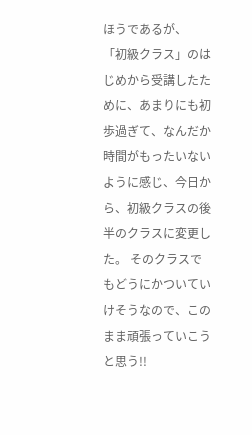ほうであるが、
「初級クラス」のはじめから受講したために、あまりにも初歩過ぎて、なんだか時間がもったいないように感じ、今日から、初級クラスの後半のクラスに変更した。 そのクラスでもどうにかついていけそうなので、このまま頑張っていこうと思う!!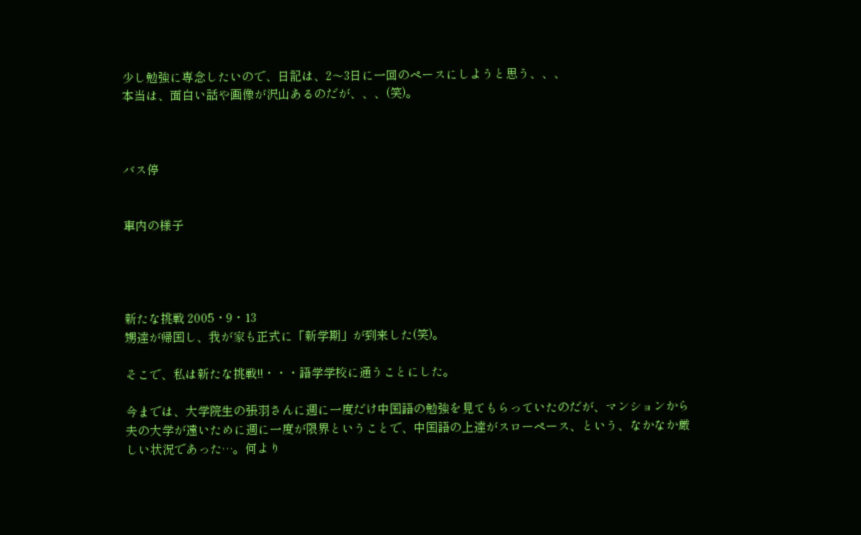少し勉強に専念したいので、日記は、2〜3日に一回のペースにしようと思う、、、
本当は、面白い話や画像が沢山あるのだが、、、(笑)。



バス停


車内の様子




新たな挑戦 2005・9・13
甥達が帰国し、我が家も正式に「新学期」が到来した(笑)。

そこで、私は新たな挑戦!!・・・語学学校に通うことにした。

今までは、大学院生の張羽さんに週に一度だけ中国語の勉強を見てもらっていたのだが、マンションから夫の大学が遠いために週に一度が限界ということで、中国語の上達がスローペース、という、なかなか厳しい状況であった…。何より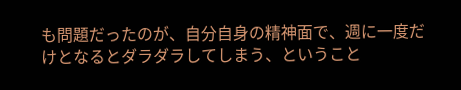も問題だったのが、自分自身の精神面で、週に一度だけとなるとダラダラしてしまう、ということ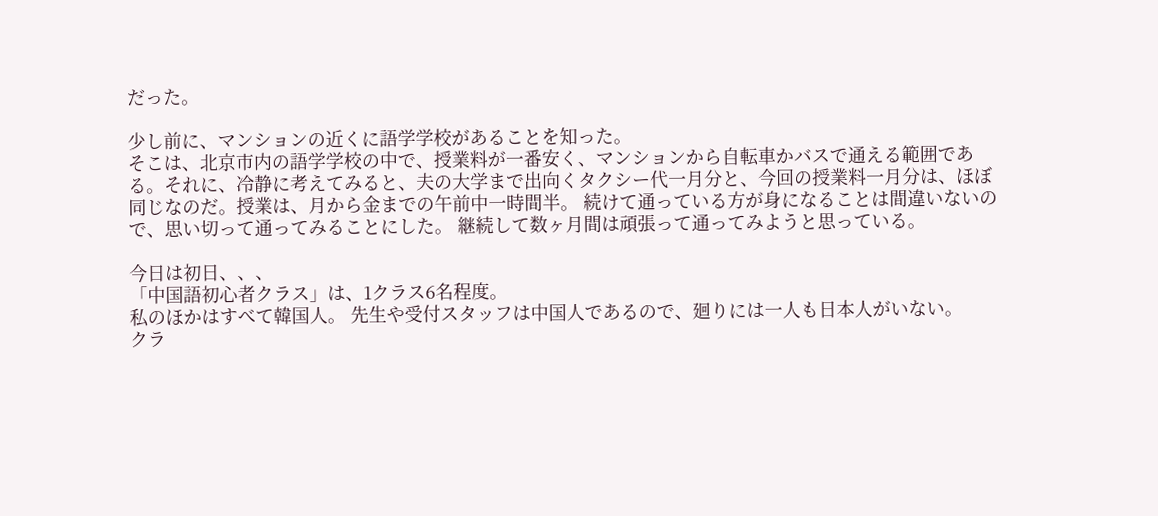だった。

少し前に、マンションの近くに語学学校があることを知った。
そこは、北京市内の語学学校の中で、授業料が一番安く、マンションから自転車かバスで通える範囲である。それに、冷静に考えてみると、夫の大学まで出向くタクシー代一月分と、今回の授業料一月分は、ほぼ同じなのだ。授業は、月から金までの午前中一時間半。 続けて通っている方が身になることは間違いないので、思い切って通ってみることにした。 継続して数ヶ月間は頑張って通ってみようと思っている。

今日は初日、、、
「中国語初心者クラス」は、1クラス6名程度。
私のほかはすべて韓国人。 先生や受付スタッフは中国人であるので、廻りには一人も日本人がいない。
クラ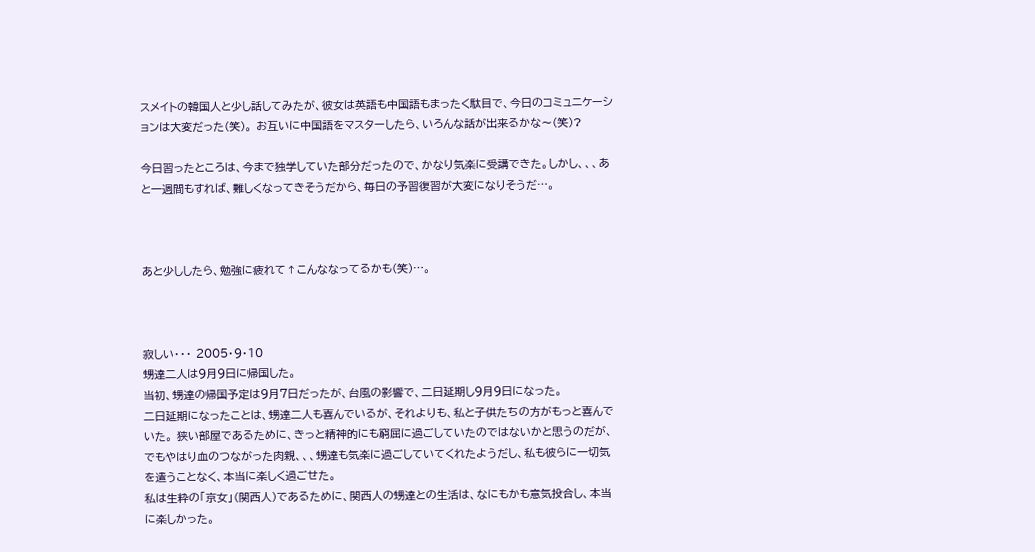スメイトの韓国人と少し話してみたが、彼女は英語も中国語もまったく駄目で、今日のコミュニケーションは大変だった(笑)。 お互いに中国語をマスターしたら、いろんな話が出来るかな〜(笑)?

今日習ったところは、今まで独学していた部分だったので、かなり気楽に受講できた。しかし、、、あと一週間もすれば、難しくなってきそうだから、毎日の予習復習が大変になりそうだ…。



あと少ししたら、勉強に疲れて↑こんななってるかも(笑)…。



寂しい・・・ 2005・9・10
甥達二人は9月9日に帰国した。
当初、甥達の帰国予定は9月7日だったが、台風の影響で、二日延期し9月9日になった。
二日延期になったことは、甥達二人も喜んでいるが、それよりも、私と子供たちの方がもっと喜んでいた。 狭い部屋であるために、きっと精神的にも窮屈に過ごしていたのではないかと思うのだが、でもやはり血のつながった肉親、、、甥達も気楽に過ごしていてくれたようだし、私も彼らに一切気を遣うことなく、本当に楽しく過ごせた。
私は生粋の「京女」(関西人)であるために、関西人の甥達との生活は、なにもかも意気投合し、本当に楽しかった。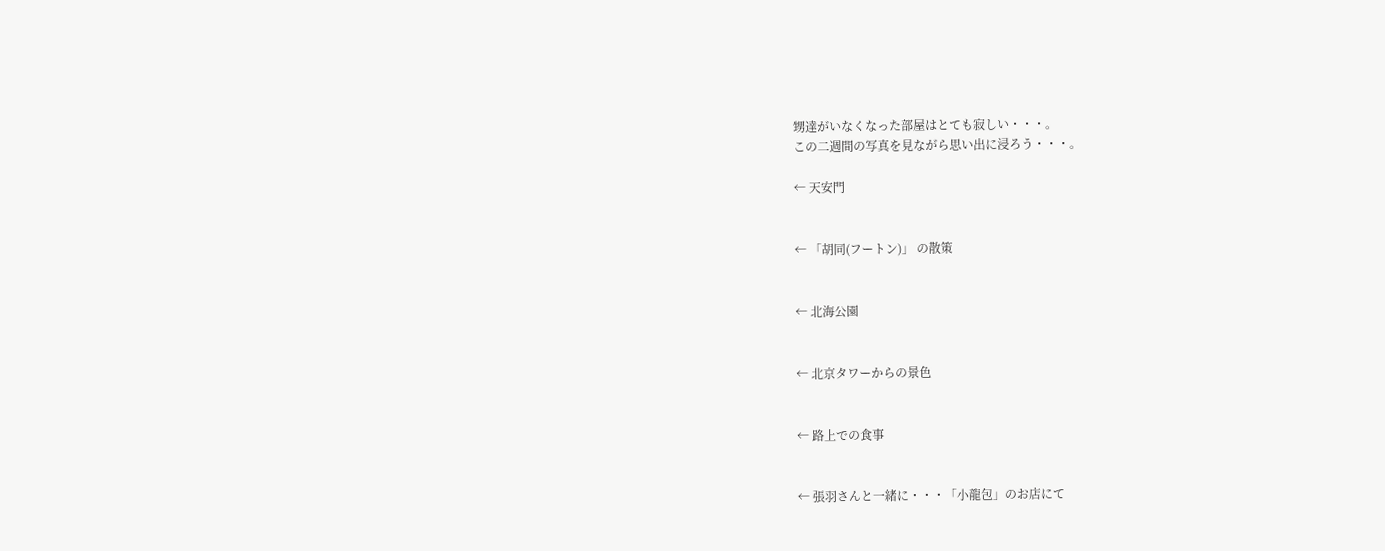甥達がいなくなった部屋はとても寂しい・・・。
この二週間の写真を見ながら思い出に浸ろう・・・。

← 天安門


← 「胡同(フートン)」 の散策


← 北海公園


← 北京タワーからの景色


← 路上での食事


← 張羽さんと一緒に・・・「小龍包」のお店にて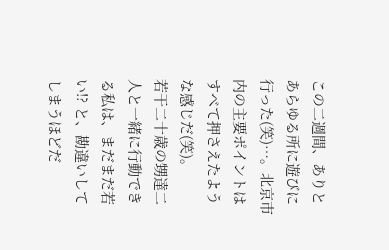この二週間、ありとあらゆる所に遊びに行った(笑)…。北京市内の主要ポイントはすべて押さえたような感じだ(笑)。
若干二十歳の甥達二人と一緒に行動できる私は、まだまだ若い!? と、勘違いしてしまうほどだ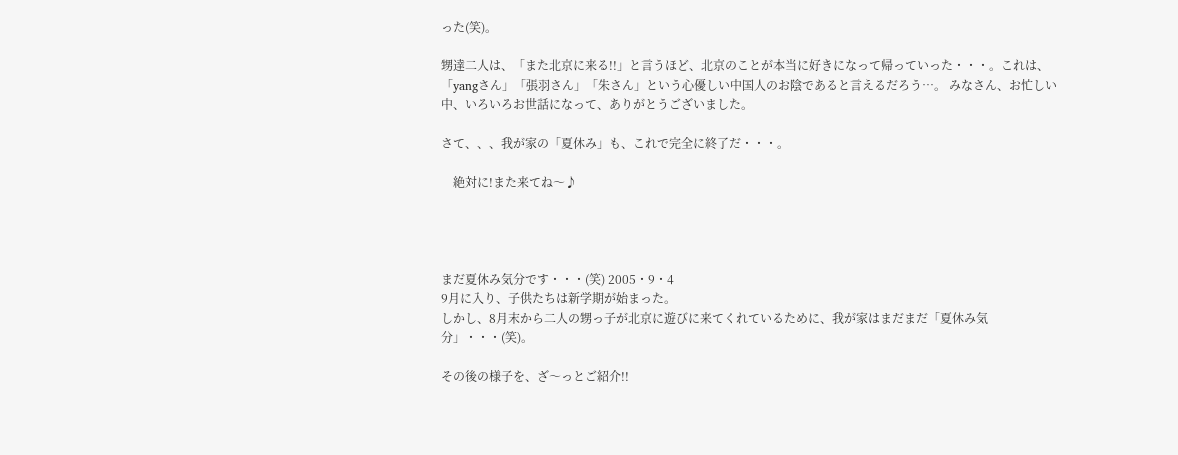った(笑)。

甥達二人は、「また北京に来る!!」と言うほど、北京のことが本当に好きになって帰っていった・・・。これは、「yangさん」「張羽さん」「朱さん」という心優しい中国人のお陰であると言えるだろう…。 みなさん、お忙しい中、いろいろお世話になって、ありがとうございました。

さて、、、我が家の「夏休み」も、これで完全に終了だ・・・。

    絶対に!また来てね〜♪




まだ夏休み気分です・・・(笑) 2005・9・4
9月に入り、子供たちは新学期が始まった。
しかし、8月末から二人の甥っ子が北京に遊びに来てくれているために、我が家はまだまだ「夏休み気分」・・・(笑)。

その後の様子を、ざ〜っとご紹介!!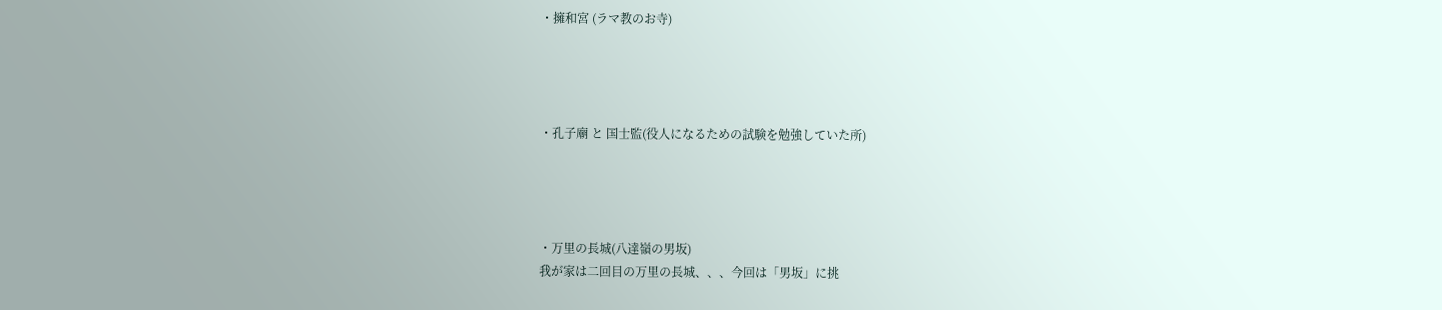・擁和宮 (ラマ教のお寺)




・孔子廟 と 国士監(役人になるための試験を勉強していた所)




・万里の長城(八達嶺の男坂)
我が家は二回目の万里の長城、、、今回は「男坂」に挑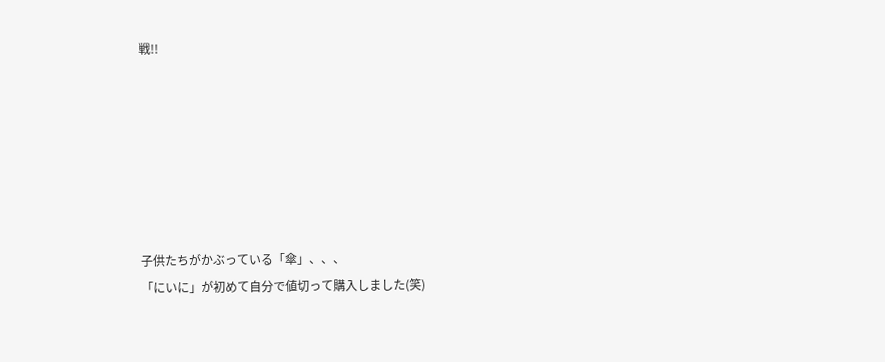戦!!







子供たちがかぶっている「傘」、、、
「にいに」が初めて自分で値切って購入しました(笑)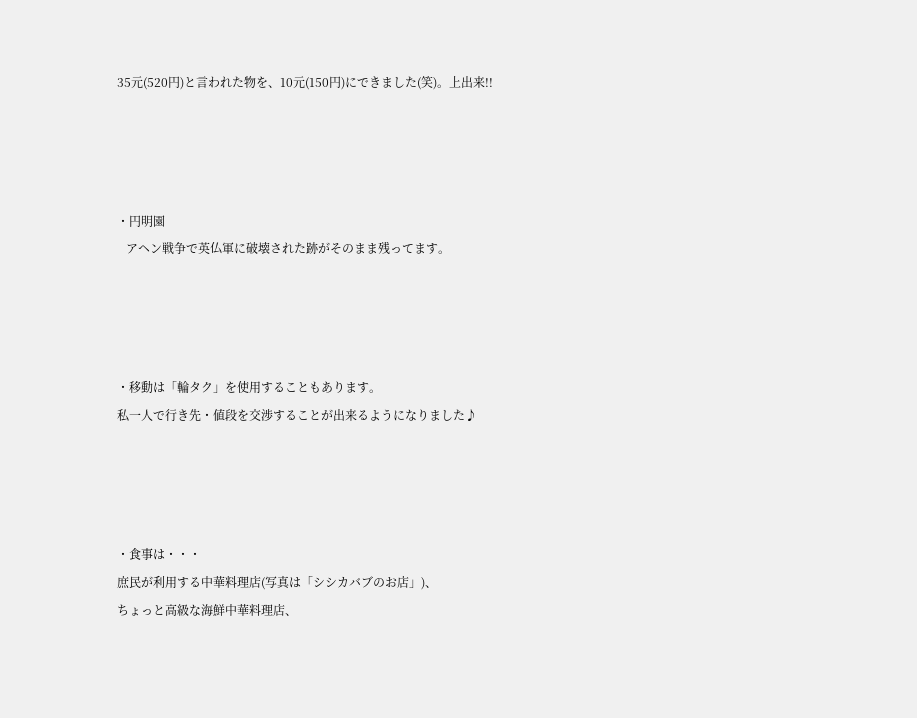35元(520円)と言われた物を、10元(150円)にできました(笑)。上出来!!




・円明園
   アヘン戦争で英仏軍に破壊された跡がそのまま残ってます。




・移動は「輪タク」を使用することもあります。
私一人で行き先・値段を交渉することが出来るようになりました♪




・食事は・・・
庶民が利用する中華料理店(写真は「シシカバブのお店」)、
ちょっと高級な海鮮中華料理店、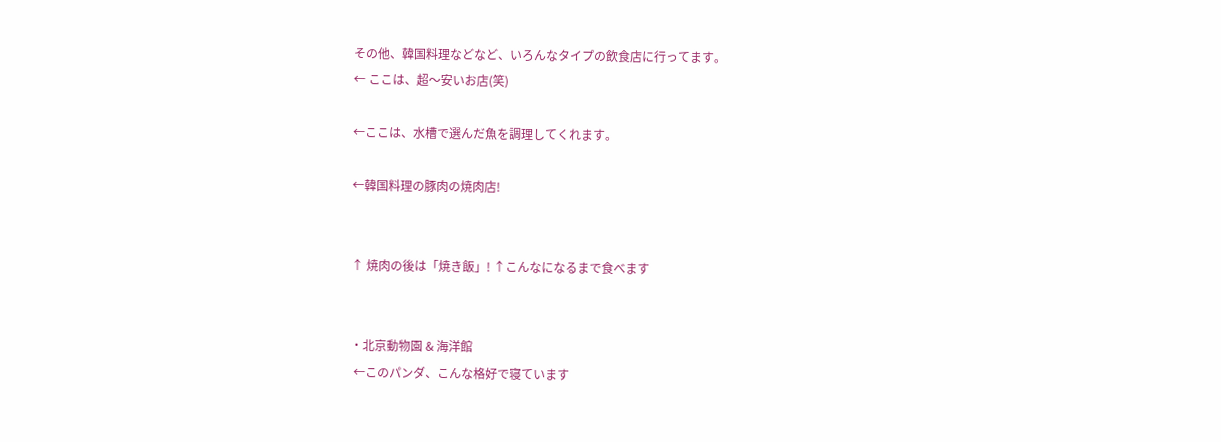その他、韓国料理などなど、いろんなタイプの飲食店に行ってます。
← ここは、超〜安いお店(笑)

←ここは、水槽で選んだ魚を調理してくれます。

←韓国料理の豚肉の焼肉店!


↑ 焼肉の後は「焼き飯」! ↑こんなになるまで食べます


・北京動物園 & 海洋館
 ←このパンダ、こんな格好で寝ています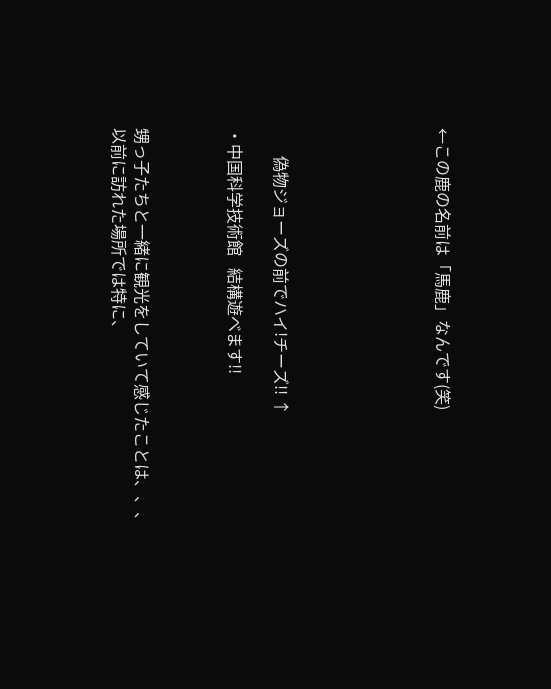←この鹿の名前は「馬鹿」なんです(笑)






       偽物ジョーズの前でハイ!チーズ!! ↑

・中国科学技術館   結構遊べます!!



甥っ子たちと一緒に観光をしていて感じたことは、、、
以前に訪れた場所では特に、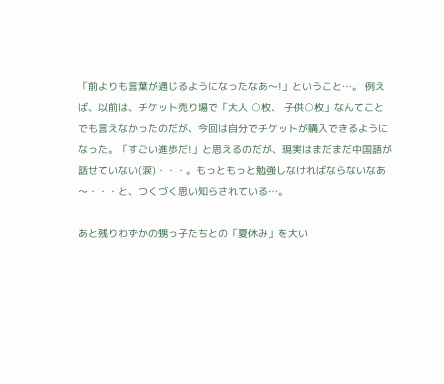「前よりも言葉が通じるようになったなあ〜!」ということ…。 例えば、以前は、チケット売り場で「大人 ○枚、 子供○枚」なんてことでも言えなかったのだが、今回は自分でチケットが購入できるようになった。「すごい進歩だ!」と思えるのだが、現実はまだまだ中国語が話せていない(涙)・・・。もっともっと勉強しなければならないなあ〜・・・と、つくづく思い知らされている…。

あと残りわずかの甥っ子たちとの「夏休み」を大い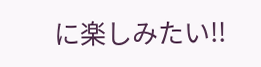に楽しみたい!!